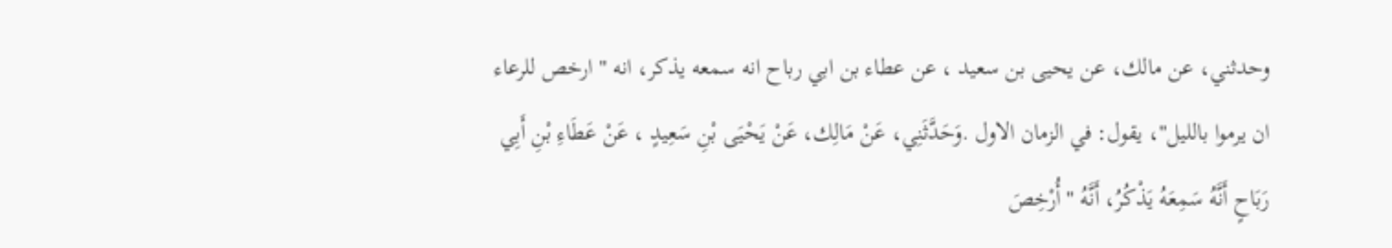وحدثني، عن مالك، عن يحيى بن سعيد ، عن عطاء بن ابي رباح انه سمعه يذكر، انه " ارخص للرعاء ان يرموا بالليل"، يقول: في الزمان الاول .وَحَدَّثَنِي، عَنْ مَالِك، عَنْ يَحْيَى بْنِ سَعِيدٍ ، عَنْ عَطَاءِ بْنِ أَبِي رَبَاحٍ أَنَّهُ سَمِعَهُ يَذْكُرُ، أَنَّهُ " أُرْخِصَ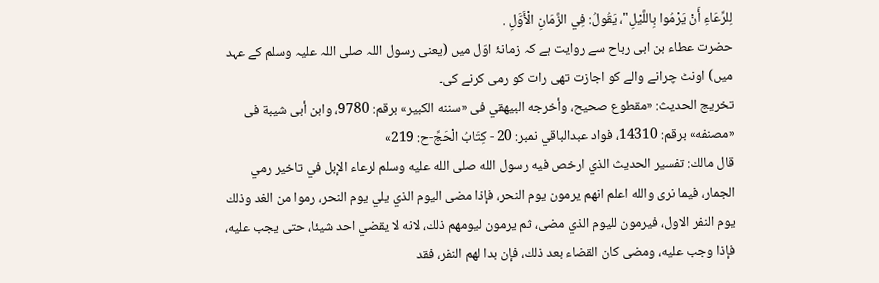لِلرِّعَاءِ أَنْ يَرْمُوا بِاللَّيْلِ"، يَقُولُ: فِي الزَّمَانِ الْأَوَّلِ .
حضرت عطاء بن ابی رباح سے روایت ہے کہ زمانۂ اوّل میں (یعنی رسول اللہ صلی اللہ علیہ وسلم کے عہد میں) اونٹ چرانے والے کو اجازت تھی رات کو رمی کرنے کی۔
تخریج الحدیث: «مقطوع صحيح، وأخرجه البيهقي فى «سننه الكبير» برقم: 9780، وابن أبى شيبة فى «مصنفه» برقم: 14310، فواد عبدالباقي نمبر: 20 - كِتَابُ الْحَجِّ-ح: 219»
قال مالك: تفسير الحديث الذي ارخص فيه رسول الله صلى الله عليه وسلم لرعاء الإبل في تاخير رمي الجمار، فيما نرى والله اعلم انهم يرمون يوم النحر، فإذا مضى اليوم الذي يلي يوم النحر، رموا من الغد وذلك يوم النفر الاول، فيرمون لليوم الذي مضى، ثم يرمون ليومهم ذلك، لانه لا يقضي احد شيئا، حتى يجب عليه، فإذا وجب عليه، ومضى كان القضاء بعد ذلك، فإن بدا لهم النفر، فقد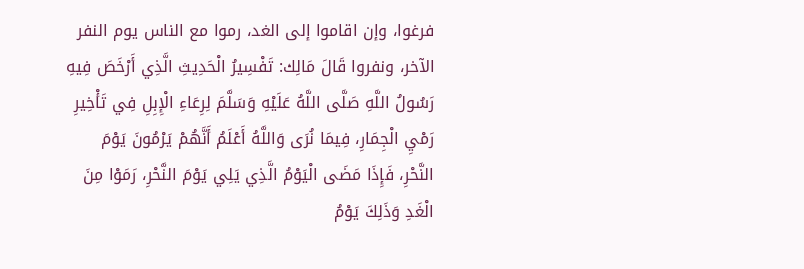فرغوا، وإن اقاموا إلى الغد، رموا مع الناس يوم النفر الآخر، ونفروا قَالَ مَالِك: تَفْسِيرُ الْحَدِيثِ الَّذِي أَرْخَصَ فِيهِ رَسُولُ اللَّهِ صَلَّى اللَّهُ عَلَيْهِ وَسَلَّمَ لِرِعَاءِ الْإِبِلِ فِي تَأْخِيرِ رَمْيِ الْجِمَارِ، فِيمَا نُرَى وَاللَّهُ أَعْلَمُ أَنَّهُمْ يَرْمُونَ يَوْمَ النَّحْرِ، فَإِذَا مَضَى الْيَوْمُ الَّذِي يَلِي يَوْمَ النَّحْرِ، رَمَوْا مِنَ الْغَدِ وَذَلِكَ يَوْمُ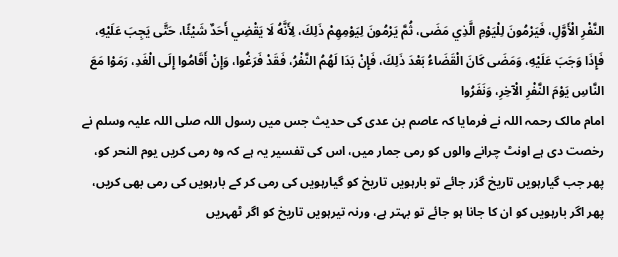النَّفْرِ الْأَوَّلِ، فَيَرْمُونَ لِلْيَوْمِ الَّذِي مَضَى، ثُمَّ يَرْمُونَ لِيَوْمِهِمْ ذَلِكَ، لِأَنَّهُ لَا يَقْضِي أَحَدٌ شَيْئًا، حَتَّى يَجِبَ عَلَيْهِ، فَإِذَا وَجَبَ عَلَيْهِ، وَمَضَى كَانَ الْقَضَاءُ بَعْدَ ذَلِكَ، فَإِنْ بَدَا لَهُمُ النَّفْرُ، فَقَدْ فَرَغُوا، وَإِنْ أَقَامُوا إِلَى الْغَدِ، رَمَوْا مَعَ النَّاسِ يَوْمَ النَّفْرِ الْآخِرِ، وَنَفَرُوا
امام مالک رحمہ اللہ نے فرمایا کہ عاصم بن عدی کی حدیث جس میں رسول اللہ صلی اللہ علیہ وسلم نے رخصت دی ہے اونٹ چرانے والوں کو رمی جمار میں، اس کی تفسیر یہ ہے کہ وہ رمی کریں یوم النحر کو، پھر جب گیارہویں تاریخ گزر جائے تو بارہویں تاریخ کو گیارہویں کی رمی کر کے بارہویں کی رمی بھی کریں، پھر اگر بارہویں کو ان کا جانا ہو جائے تو بہتر ہے، ورنہ تیرہویں تاریخ کو اگر ٹھہریں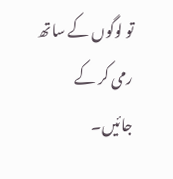تو لوگوں کے ساتھ رمی کر کے جائیں۔